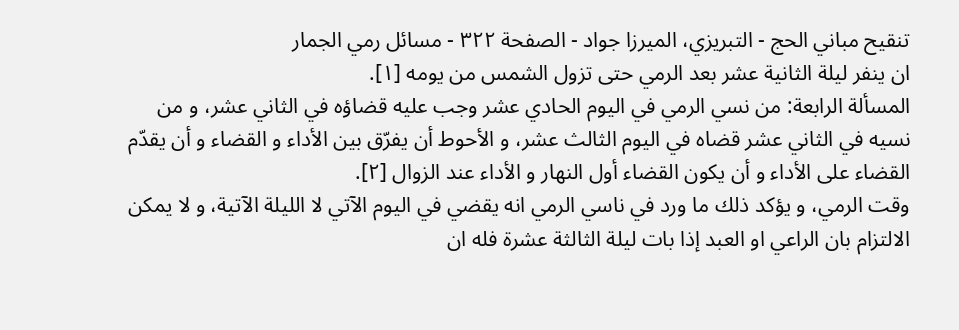تنقيح مباني الحج - التبريزي، الميرزا جواد - الصفحة ٣٢٢ - مسائل رمي الجمار
ان ينفر ليلة الثانية عشر بعد الرمي حتى تزول الشمس من يومه [١].
المسألة الرابعة: من نسي الرمي في اليوم الحادي عشر وجب عليه قضاؤه في الثاني عشر، و من نسيه في الثاني عشر قضاه في اليوم الثالث عشر، و الأحوط أن يفرّق بين الأداء و القضاء و أن يقدّم القضاء على الأداء و أن يكون القضاء أول النهار و الأداء عند الزوال [٢].
وقت الرمي، و يؤكد ذلك ما ورد في ناسي الرمي انه يقضي في اليوم الآتي لا الليلة الآتية، و لا يمكن الالتزام بان الراعي او العبد إذا بات ليلة الثالثة عشرة فله ان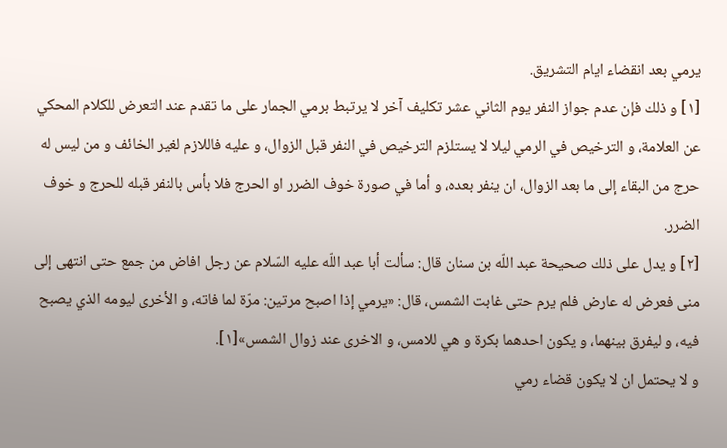يرمي بعد انقضاء ايام التشريق.
[١] و ذلك فإن عدم جواز النفر يوم الثاني عشر تكليف آخر لا يرتبط برمي الجمار على ما تقدم عند التعرض للكلام المحكي عن العلامة، و الترخيص في الرمي ليلا لا يستلزم الترخيص في النفر قبل الزوال، و عليه فاللازم لغير الخائف و من ليس له حرج من البقاء إلى ما بعد الزوال، ان ينفر بعده، و أما في صورة خوف الضرر او الحرج فلا بأس بالنفر قبله للحرج و خوف الضرر.
[٢] و يدل على ذلك صحيحة عبد اللّه بن سنان قال: سألت أبا عبد اللّه عليه السّلام عن رجل افاض من جمع حتى انتهى إلى منى فعرض له عارض فلم يرم حتى غابت الشمس، قال: «يرمي إذا اصبح مرتين: مرّة لما فاته، و الأخرى ليومه الذي يصبح فيه، و ليفرق بينهما، و يكون احدهما بكرة و هي للامس، و الاخرى عند زوال الشمس»[١].
و لا يحتمل ان لا يكون قضاء رمي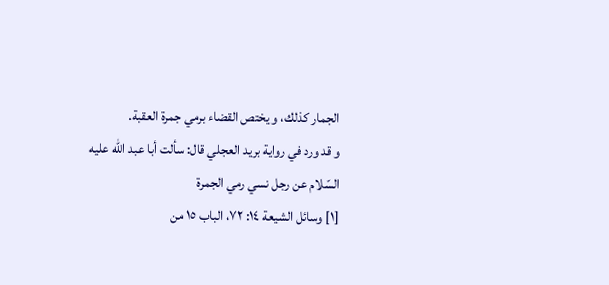الجمار كذلك، و يختص القضاء برمي جمرة العقبة.
و قد ورد في رواية بريد العجلي قال: سألت أبا عبد اللّه عليه السّلام عن رجل نسي رمي الجمرة
[١] وسائل الشيعة ١٤: ٧٢، الباب ١٥ من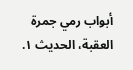أبواب رمي جمرة العقبة، الحديث ١.